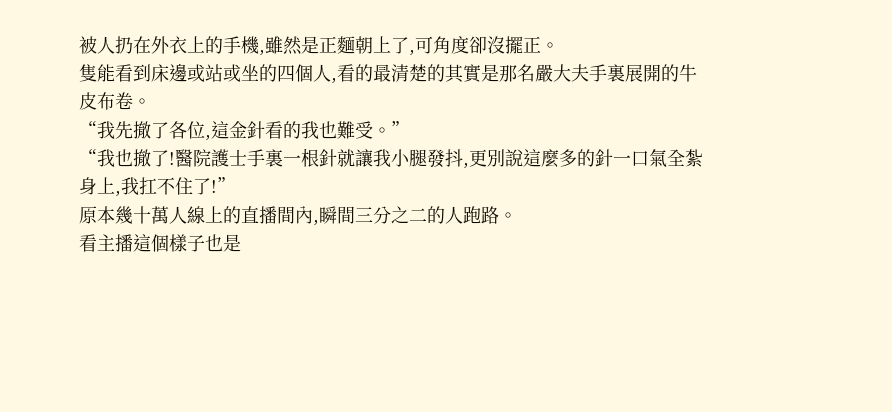被人扔在外衣上的手機,雖然是正麵朝上了,可角度卻沒擺正。
隻能看到床邊或站或坐的四個人,看的最清楚的其實是那名嚴大夫手裏展開的牛皮布卷。
“我先撤了各位,這金針看的我也難受。”
“我也撤了!醫院護士手裏一根針就讓我小腿發抖,更別說這麼多的針一口氣全紮身上,我扛不住了!”
原本幾十萬人線上的直播間內,瞬間三分之二的人跑路。
看主播這個樣子也是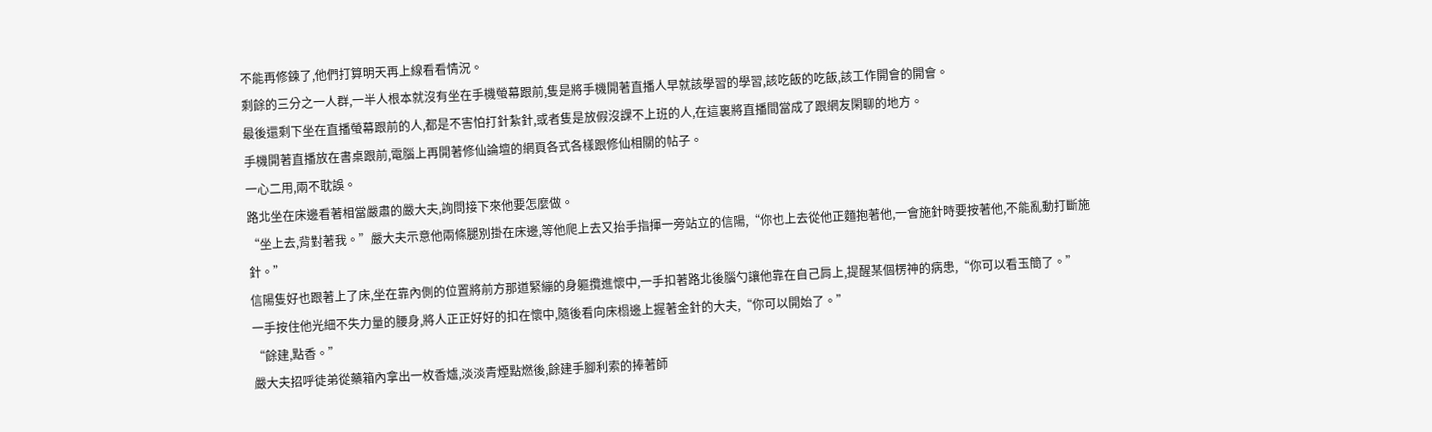不能再修鍊了,他們打算明天再上線看看情況。
剩餘的三分之一人群,一半人根本就沒有坐在手機螢幕跟前,隻是將手機開著直播人早就該學習的學習,該吃飯的吃飯,該工作開會的開會。
最後還剩下坐在直播螢幕跟前的人,都是不害怕打針紮針,或者隻是放假沒課不上班的人,在這裏將直播間當成了跟網友閑聊的地方。
手機開著直播放在書桌跟前,電腦上再開著修仙論壇的網頁各式各樣跟修仙相關的帖子。
一心二用,兩不耽誤。
路北坐在床邊看著相當嚴肅的嚴大夫,詢問接下來他要怎麼做。
“坐上去,背對著我。”嚴大夫示意他兩條腿別掛在床邊,等他爬上去又抬手指揮一旁站立的信陽,“你也上去從他正麵抱著他,一會施針時要按著他,不能亂動打斷施針。”
信陽隻好也跟著上了床,坐在靠內側的位置將前方那道緊繃的身軀攬進懷中,一手扣著路北後腦勺讓他靠在自己肩上,提醒某個楞神的病患,“你可以看玉簡了。”
一手按住他光細不失力量的腰身,將人正正好好的扣在懷中,隨後看向床榻邊上握著金針的大夫,“你可以開始了。”
“餘建,點香。”
嚴大夫招呼徒弟從藥箱內拿出一枚香爐,淡淡青煙點燃後,餘建手腳利索的捧著師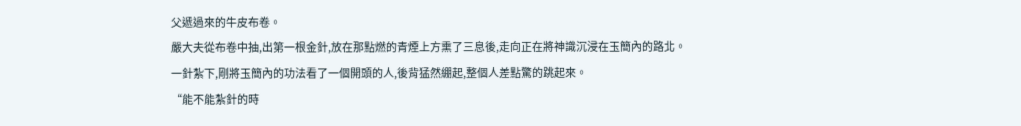父遞過來的牛皮布卷。
嚴大夫從布卷中抽,出第一根金針,放在那點燃的青煙上方熏了三息後,走向正在將神識沉浸在玉簡內的路北。
一針紮下,剛將玉簡內的功法看了一個開頭的人,後背猛然綳起,整個人差點驚的跳起來。
“能不能紮針的時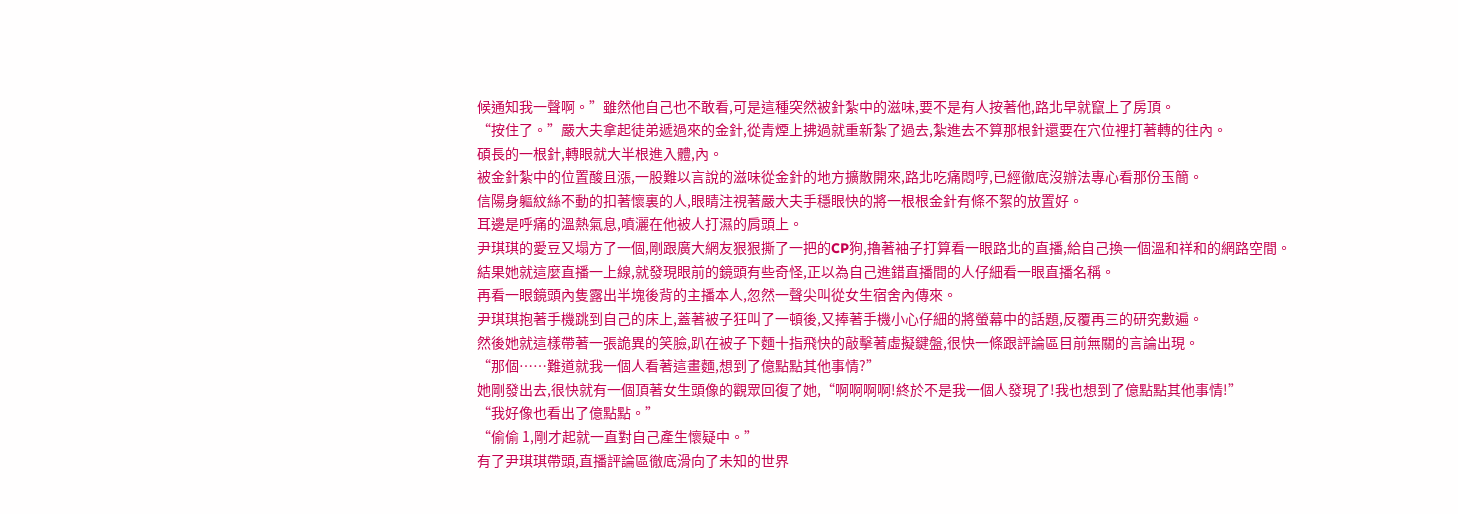候通知我一聲啊。”雖然他自己也不敢看,可是這種突然被針紮中的滋味,要不是有人按著他,路北早就竄上了房頂。
“按住了。”嚴大夫拿起徒弟遞過來的金針,從青煙上拂過就重新紮了過去,紮進去不算那根針還要在穴位裡打著轉的往內。
碩長的一根針,轉眼就大半根進入體,內。
被金針紮中的位置酸且漲,一股難以言說的滋味從金針的地方擴散開來,路北吃痛悶哼,已經徹底沒辦法專心看那份玉簡。
信陽身軀紋絲不動的扣著懷裏的人,眼睛注視著嚴大夫手穩眼快的將一根根金針有條不絮的放置好。
耳邊是呼痛的溫熱氣息,噴灑在他被人打濕的肩頭上。
尹琪琪的愛豆又塌方了一個,剛跟廣大網友狠狠撕了一把的CP狗,擼著袖子打算看一眼路北的直播,給自己換一個溫和祥和的網路空間。
結果她就這麼直播一上線,就發現眼前的鏡頭有些奇怪,正以為自己進錯直播間的人仔細看一眼直播名稱。
再看一眼鏡頭內隻露出半塊後背的主播本人,忽然一聲尖叫從女生宿舍內傳來。
尹琪琪抱著手機跳到自己的床上,蓋著被子狂叫了一頓後,又捧著手機小心仔細的將螢幕中的話題,反覆再三的研究數遍。
然後她就這樣帶著一張詭異的笑臉,趴在被子下麵十指飛快的敲擊著虛擬鍵盤,很快一條跟評論區目前無關的言論出現。
“那個……難道就我一個人看著這畫麵,想到了億點點其他事情?”
她剛發出去,很快就有一個頂著女生頭像的觀眾回復了她,“啊啊啊啊!終於不是我一個人發現了!我也想到了億點點其他事情!”
“我好像也看出了億點點。”
“偷偷 1,剛才起就一直對自己產生懷疑中。”
有了尹琪琪帶頭,直播評論區徹底滑向了未知的世界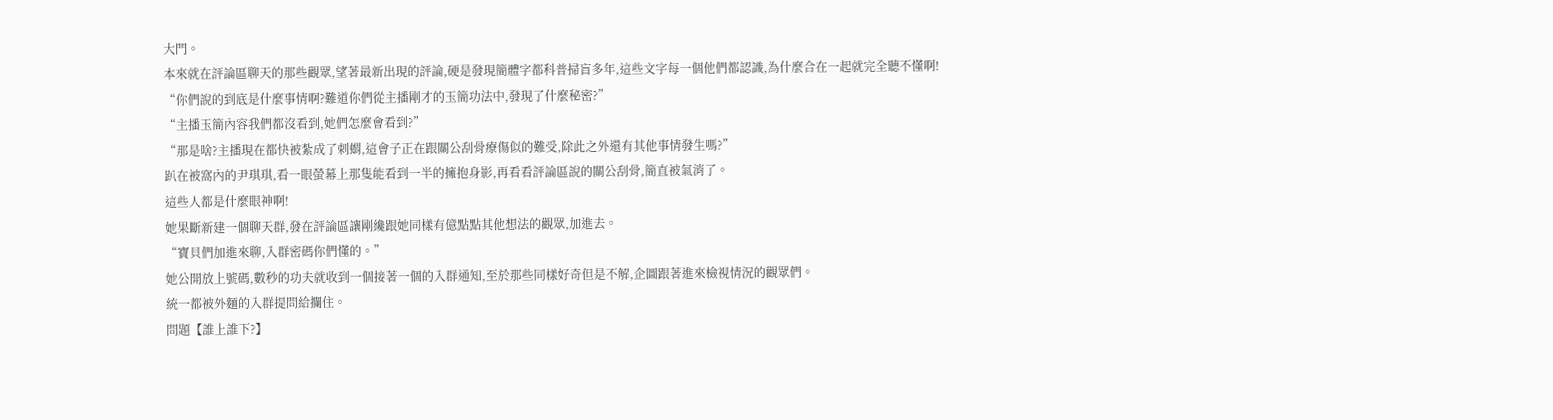大門。
本來就在評論區聊天的那些觀眾,望著最新出現的評論,硬是發現簡體字都科普掃盲多年,這些文字每一個他們都認識,為什麼合在一起就完全聽不懂啊!
“你們說的到底是什麼事情啊?難道你們從主播剛才的玉簡功法中,發現了什麼秘密?”
“主播玉簡內容我們都沒看到,她們怎麼會看到?”
“那是啥?主播現在都快被紮成了刺蝟,這會子正在跟關公刮骨療傷似的難受,除此之外還有其他事情發生嗎?”
趴在被窩內的尹琪琪,看一眼螢幕上那隻能看到一半的擁抱身影,再看看評論區說的關公刮骨,簡直被氣消了。
這些人都是什麼眼神啊!
她果斷新建一個聊天群,發在評論區讓剛纔跟她同樣有億點點其他想法的觀眾,加進去。
“寶貝們加進來聊,入群密碼你們懂的。”
她公開放上號碼,數秒的功夫就收到一個接著一個的入群通知,至於那些同樣好奇但是不解,企圖跟著進來檢視情況的觀眾們。
統一都被外麵的入群提問給攔住。
問題【誰上誰下?】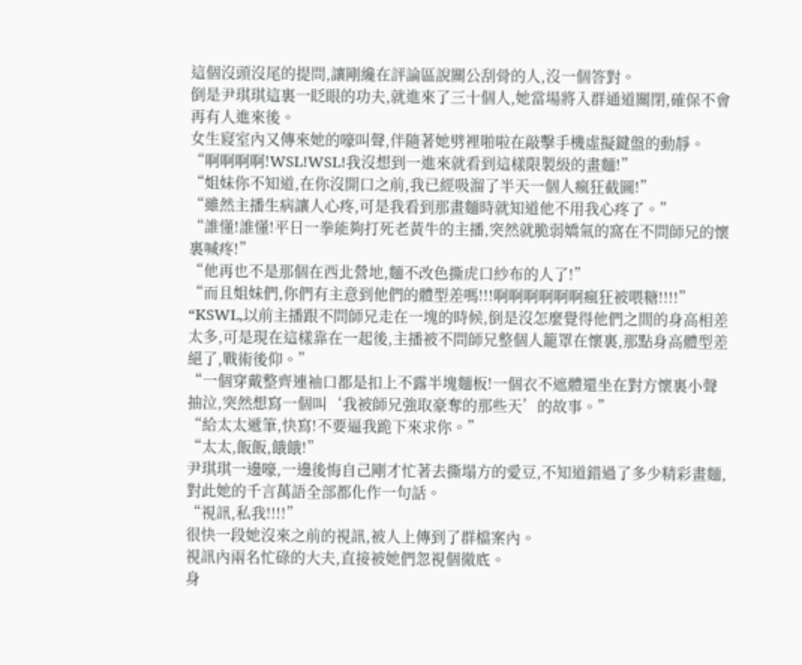這個沒頭沒尾的提問,讓剛纔在評論區說關公刮骨的人,沒一個答對。
倒是尹琪琪這裏一眨眼的功夫,就進來了三十個人,她當場將入群通道關閉,確保不會再有人進來後。
女生寢室內又傳來她的嚎叫聲,伴隨著她劈裡啪啦在敲擊手機虛擬鍵盤的動靜。
“啊啊啊啊!WSL!WSL!我沒想到一進來就看到這樣限製級的畫麵!”
“姐妹你不知道,在你沒開口之前,我已經吸溜了半天一個人瘋狂截圖!”
“雖然主播生病讓人心疼,可是我看到那畫麵時就知道他不用我心疼了。”
“誰懂!誰懂!平日一拳能夠打死老黃牛的主播,突然就脆弱嬌氣的窩在不問師兄的懷裏喊疼!”
“他再也不是那個在西北營地,麵不改色撕虎口紗布的人了!”
“而且姐妹們,你們有主意到他們的體型差嗎!!!啊啊啊啊啊啊瘋狂被喂糖!!!!”
“KSWL,以前主播跟不問師兄走在一塊的時候,倒是沒怎麼覺得他們之間的身高相差太多,可是現在這樣靠在一起後,主播被不問師兄整個人籠罩在懷裏,那點身高體型差絕了,戰術後仰。”
“一個穿戴整齊連袖口都是扣上不露半塊麵板!一個衣不遮體還坐在對方懷裏小聲抽泣,突然想寫一個叫‘我被師兄強取豪奪的那些天’的故事。”
“給太太遞筆,快寫!不要逼我跪下來求你。”
“太太,飯飯,餓餓!”
尹琪琪一邊嚎,一邊後悔自己剛才忙著去撕塌方的愛豆,不知道錯過了多少精彩畫麵,對此她的千言萬語全部都化作一句話。
“視訊,私我!!!!”
很快一段她沒來之前的視訊,被人上傳到了群檔案內。
視訊內兩名忙碌的大夫,直接被她們忽視個徹底。
身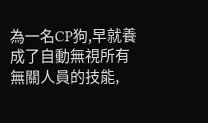為一名CP狗,早就養成了自動無視所有無關人員的技能,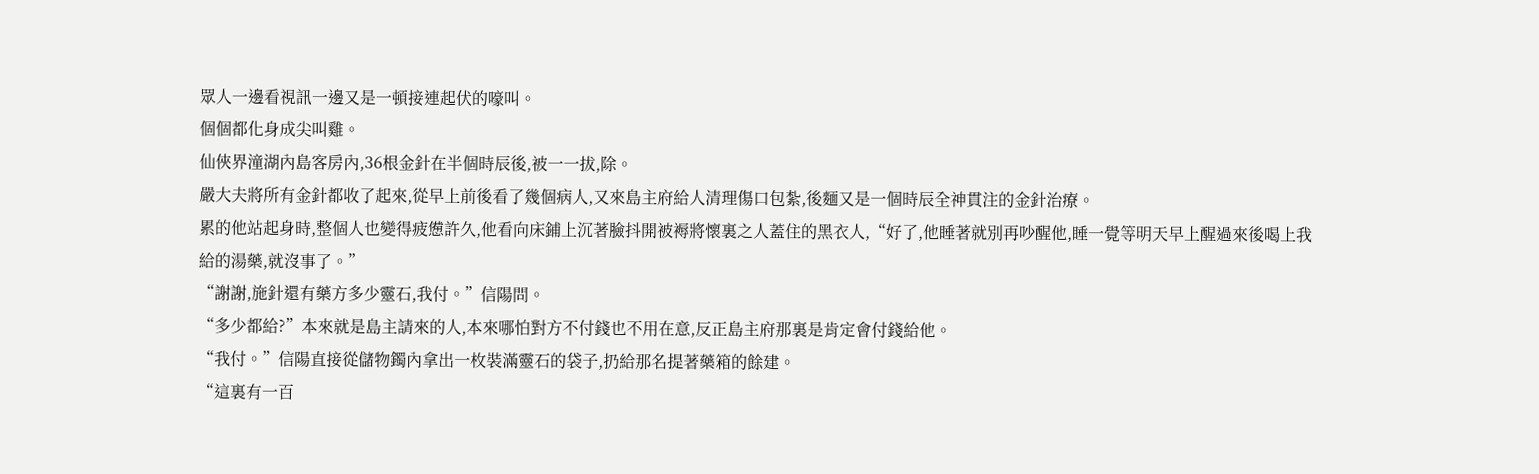眾人一邊看視訊一邊又是一頓接連起伏的嚎叫。
個個都化身成尖叫雞。
仙俠界潼湖內島客房內,36根金針在半個時辰後,被一一拔,除。
嚴大夫將所有金針都收了起來,從早上前後看了幾個病人,又來島主府給人清理傷口包紮,後麵又是一個時辰全神貫注的金針治療。
累的他站起身時,整個人也變得疲憊許久,他看向床鋪上沉著臉抖開被褥將懷裏之人蓋住的黑衣人,“好了,他睡著就別再吵醒他,睡一覺等明天早上醒過來後喝上我給的湯藥,就沒事了。”
“謝謝,施針還有藥方多少靈石,我付。”信陽問。
“多少都給?”本來就是島主請來的人,本來哪怕對方不付錢也不用在意,反正島主府那裏是肯定會付錢給他。
“我付。”信陽直接從儲物鐲內拿出一枚裝滿靈石的袋子,扔給那名提著藥箱的餘建。
“這裏有一百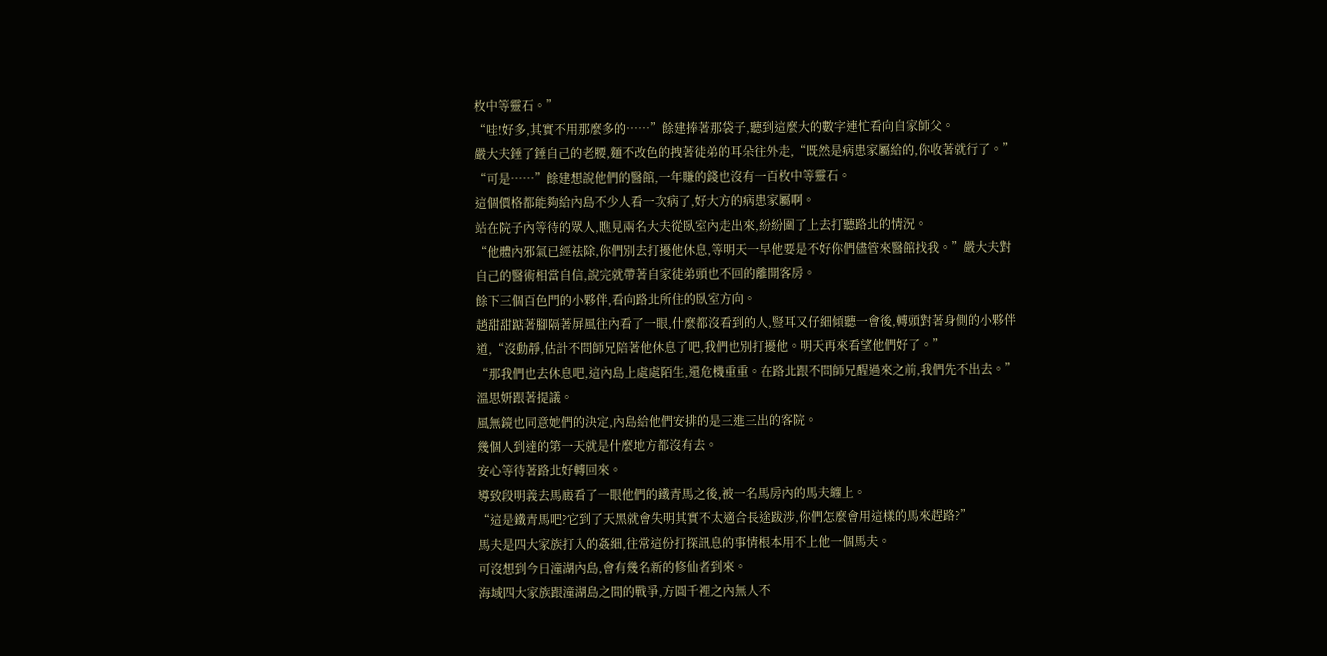枚中等靈石。”
“哇!好多,其實不用那麼多的……”餘建捧著那袋子,聽到這麼大的數字連忙看向自家師父。
嚴大夫錘了錘自己的老腰,麵不改色的拽著徒弟的耳朵往外走,“既然是病患家屬給的,你收著就行了。”
“可是……”餘建想說他們的醫館,一年賺的錢也沒有一百枚中等靈石。
這個價格都能夠給內島不少人看一次病了,好大方的病患家屬啊。
站在院子內等待的眾人,瞧見兩名大夫從臥室內走出來,紛紛圍了上去打聽路北的情況。
“他體內邪氣已經祛除,你們別去打擾他休息,等明天一早他要是不好你們儘管來醫館找我。”嚴大夫對自己的醫術相當自信,說完就帶著自家徒弟頭也不回的離開客房。
餘下三個百色門的小夥伴,看向路北所住的臥室方向。
趙甜甜踮著腳隔著屏風往內看了一眼,什麼都沒看到的人,豎耳又仔細傾聽一會後,轉頭對著身側的小夥伴道,“沒動靜,估計不問師兄陪著他休息了吧,我們也別打擾他。明天再來看望他們好了。”
“那我們也去休息吧,這內島上處處陌生,還危機重重。在路北跟不問師兄醒過來之前,我們先不出去。”溫思妍跟著提議。
風無鏡也同意她們的決定,內島給他們安排的是三進三出的客院。
幾個人到達的第一天就是什麼地方都沒有去。
安心等待著路北好轉回來。
導致段明義去馬廄看了一眼他們的鐵青馬之後,被一名馬房內的馬夫纏上。
“這是鐵青馬吧?它到了天黑就會失明其實不太適合長途跋涉,你們怎麼會用這樣的馬來趕路?”
馬夫是四大家族打入的姦細,往常這份打探訊息的事情根本用不上他一個馬夫。
可沒想到今日潼湖內島,會有幾名新的修仙者到來。
海域四大家族跟潼湖島之間的戰爭,方圓千裡之內無人不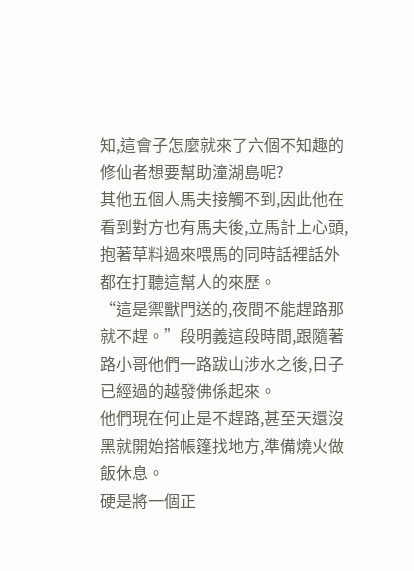知,這會子怎麼就來了六個不知趣的修仙者想要幫助潼湖島呢?
其他五個人馬夫接觸不到,因此他在看到對方也有馬夫後,立馬計上心頭,抱著草料過來喂馬的同時話裡話外都在打聽這幫人的來歷。
“這是禦獸門送的,夜間不能趕路那就不趕。”段明義這段時間,跟隨著路小哥他們一路跋山涉水之後,日子已經過的越發佛係起來。
他們現在何止是不趕路,甚至天還沒黑就開始搭帳篷找地方,準備燒火做飯休息。
硬是將一個正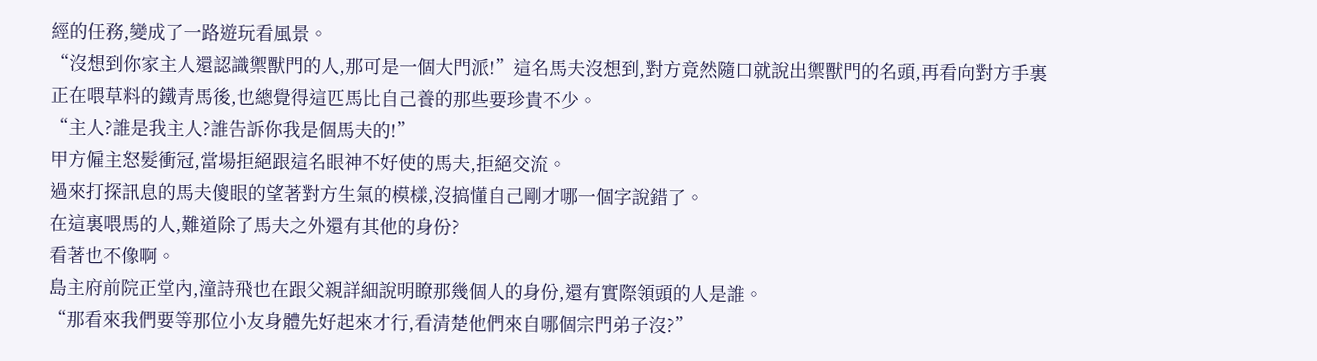經的任務,變成了一路遊玩看風景。
“沒想到你家主人還認識禦獸門的人,那可是一個大門派!”這名馬夫沒想到,對方竟然隨口就說出禦獸門的名頭,再看向對方手裏正在喂草料的鐵青馬後,也總覺得這匹馬比自己養的那些要珍貴不少。
“主人?誰是我主人?誰告訴你我是個馬夫的!”
甲方僱主怒髮衝冠,當場拒絕跟這名眼神不好使的馬夫,拒絕交流。
過來打探訊息的馬夫傻眼的望著對方生氣的模樣,沒搞懂自己剛才哪一個字說錯了。
在這裏喂馬的人,難道除了馬夫之外還有其他的身份?
看著也不像啊。
島主府前院正堂內,潼詩飛也在跟父親詳細說明瞭那幾個人的身份,還有實際領頭的人是誰。
“那看來我們要等那位小友身體先好起來才行,看清楚他們來自哪個宗門弟子沒?”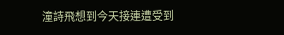潼詩飛想到今天接連遭受到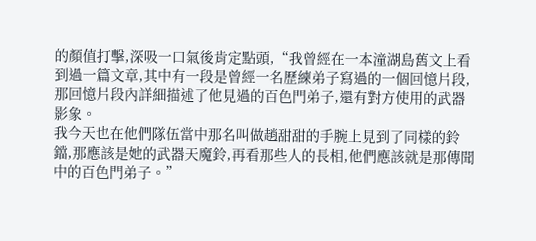的顏值打擊,深吸一口氣後肯定點頭,“我曾經在一本潼湖島舊文上看到過一篇文章,其中有一段是曾經一名歷練弟子寫過的一個回憶片段,那回憶片段內詳細描述了他見過的百色門弟子,還有對方使用的武器影象。
我今天也在他們隊伍當中那名叫做趙甜甜的手腕上見到了同樣的鈴鐺,那應該是她的武器天魔鈴,再看那些人的長相,他們應該就是那傳聞中的百色門弟子。”